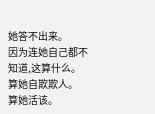她答不出来。
因为连她自己都不知道,这算什么。
算她自欺欺人。
算她活该。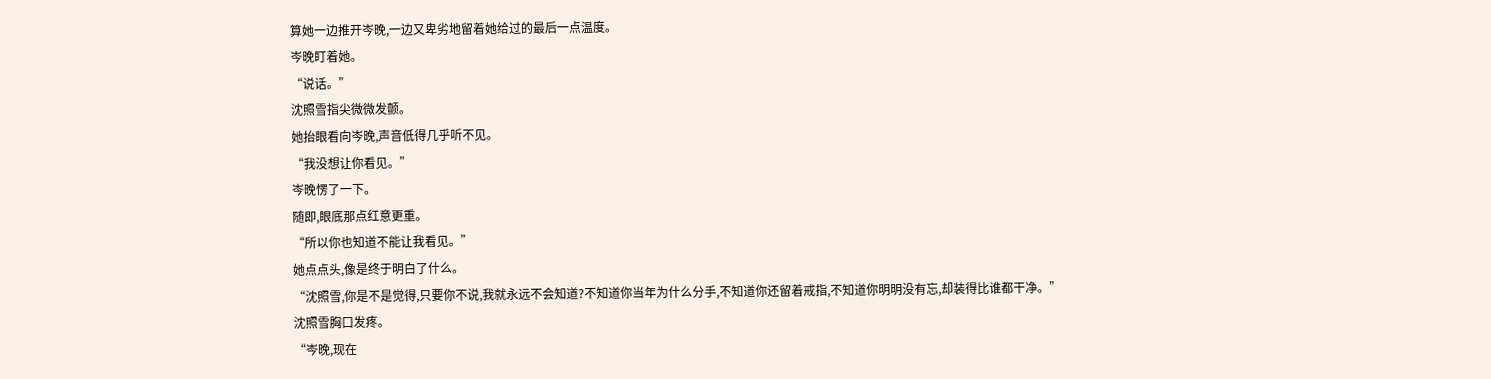算她一边推开岑晚,一边又卑劣地留着她给过的最后一点温度。
岑晚盯着她。
“说话。”
沈照雪指尖微微发颤。
她抬眼看向岑晚,声音低得几乎听不见。
“我没想让你看见。”
岑晚愣了一下。
随即,眼底那点红意更重。
“所以你也知道不能让我看见。”
她点点头,像是终于明白了什么。
“沈照雪,你是不是觉得,只要你不说,我就永远不会知道?不知道你当年为什么分手,不知道你还留着戒指,不知道你明明没有忘,却装得比谁都干净。”
沈照雪胸口发疼。
“岑晚,现在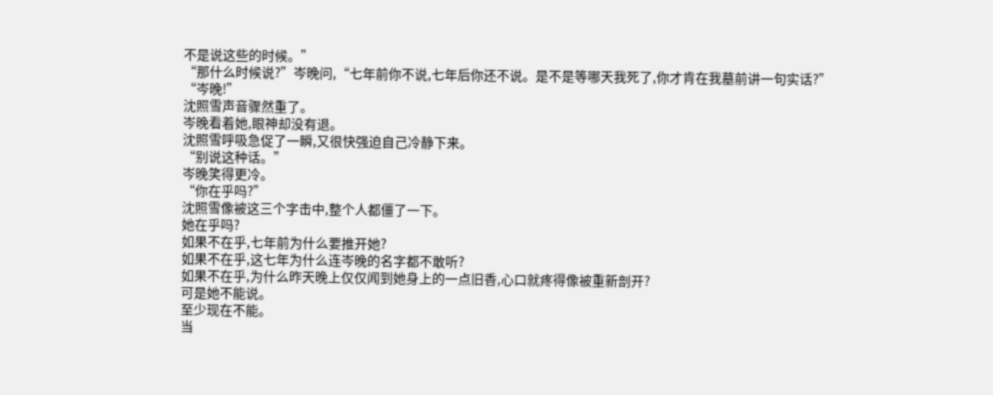不是说这些的时候。”
“那什么时候说?”岑晚问,“七年前你不说,七年后你还不说。是不是等哪天我死了,你才肯在我墓前讲一句实话?”
“岑晚!”
沈照雪声音骤然重了。
岑晚看着她,眼神却没有退。
沈照雪呼吸急促了一瞬,又很快强迫自己冷静下来。
“别说这种话。”
岑晚笑得更冷。
“你在乎吗?”
沈照雪像被这三个字击中,整个人都僵了一下。
她在乎吗?
如果不在乎,七年前为什么要推开她?
如果不在乎,这七年为什么连岑晚的名字都不敢听?
如果不在乎,为什么昨天晚上仅仅闻到她身上的一点旧香,心口就疼得像被重新剖开?
可是她不能说。
至少现在不能。
当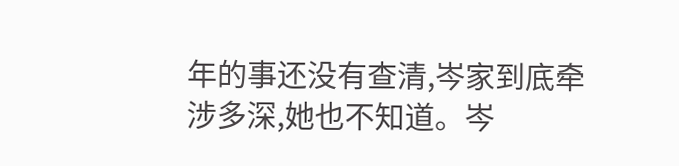年的事还没有查清,岑家到底牵涉多深,她也不知道。岑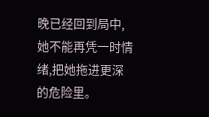晚已经回到局中,她不能再凭一时情绪,把她拖进更深的危险里。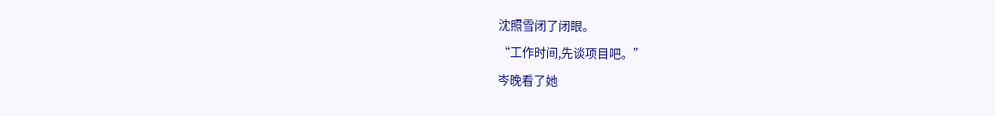沈照雪闭了闭眼。
“工作时间,先谈项目吧。”
岑晚看了她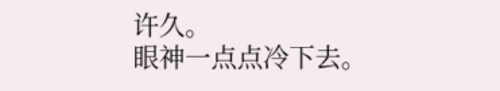许久。
眼神一点点冷下去。